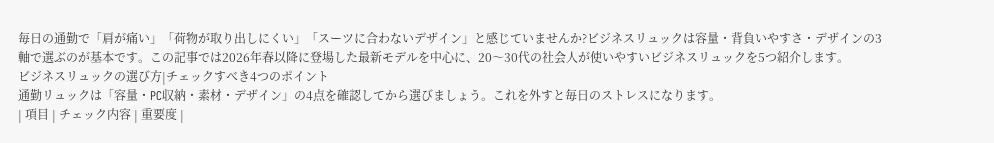毎日の通勤で「肩が痛い」「荷物が取り出しにくい」「スーツに合わないデザイン」と感じていませんか?ビジネスリュックは容量・背負いやすさ・デザインの3軸で選ぶのが基本です。この記事では2026年春以降に登場した最新モデルを中心に、20〜30代の社会人が使いやすいビジネスリュックを5つ紹介します。
ビジネスリュックの選び方|チェックすべき4つのポイント
通勤リュックは「容量・PC収納・素材・デザイン」の4点を確認してから選びましょう。これを外すと毎日のストレスになります。
| 項目 | チェック内容 | 重要度 |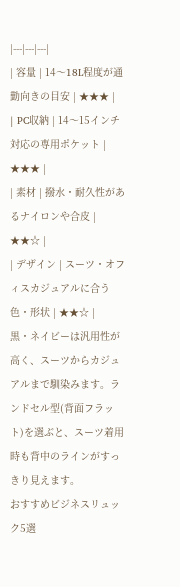|---|---|---|
| 容量 | 14〜18L程度が通勤向きの目安 | ★★★ |
| PC収納 | 14〜15インチ対応の専用ポケット | ★★★ |
| 素材 | 撥水・耐久性があるナイロンや合皮 | ★★☆ |
| デザイン | スーツ・オフィスカジュアルに合う色・形状 | ★★☆ |
黒・ネイビーは汎用性が高く、スーツからカジュアルまで馴染みます。ランドセル型(背面フラット)を選ぶと、スーツ着用時も背中のラインがすっきり見えます。
おすすめビジネスリュック5選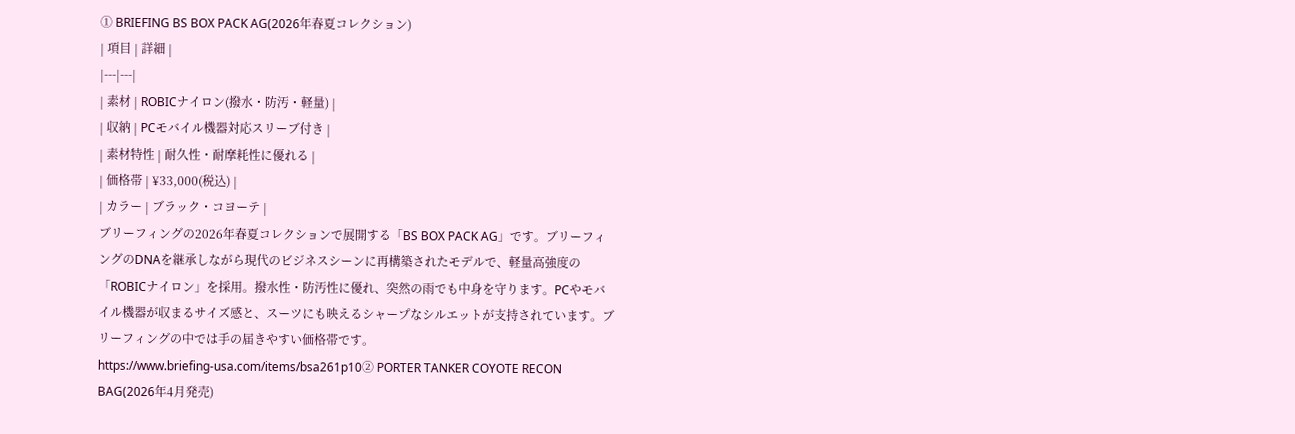① BRIEFING BS BOX PACK AG(2026年春夏コレクション)
| 項目 | 詳細 |
|---|---|
| 素材 | ROBICナイロン(撥水・防汚・軽量) |
| 収納 | PCモバイル機器対応スリーブ付き |
| 素材特性 | 耐久性・耐摩耗性に優れる |
| 価格帯 | ¥33,000(税込) |
| カラー | ブラック・コヨーテ |
ブリーフィングの2026年春夏コレクションで展開する「BS BOX PACK AG」です。ブリーフィングのDNAを継承しながら現代のビジネスシーンに再構築されたモデルで、軽量高強度の「ROBICナイロン」を採用。撥水性・防汚性に優れ、突然の雨でも中身を守ります。PCやモバイル機器が収まるサイズ感と、スーツにも映えるシャープなシルエットが支持されています。ブリーフィングの中では手の届きやすい価格帯です。
https://www.briefing-usa.com/items/bsa261p10② PORTER TANKER COYOTE RECON BAG(2026年4月発売)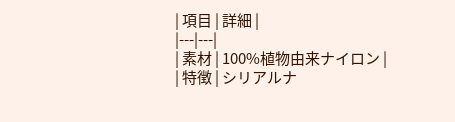| 項目 | 詳細 |
|---|---|
| 素材 | 100%植物由来ナイロン |
| 特徴 | シリアルナ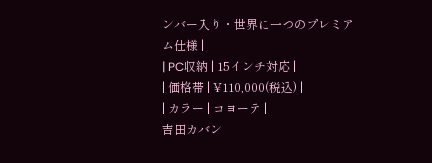ンバー入り・世界に一つのプレミアム仕様 |
| PC収納 | 15インチ対応 |
| 価格帯 | ¥110,000(税込) |
| カラー | コヨーテ |
吉田カバン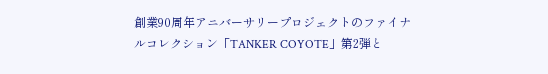創業90周年アニバーサリープロジェクトのファイナルコレクション「TANKER COYOTE」第2弾と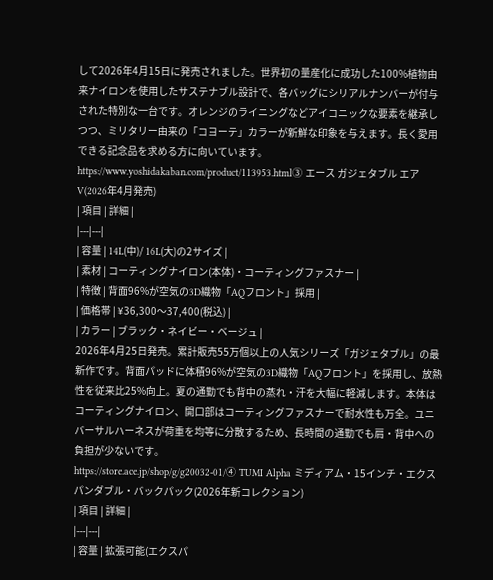して2026年4月15日に発売されました。世界初の量産化に成功した100%植物由来ナイロンを使用したサステナブル設計で、各バッグにシリアルナンバーが付与された特別な一台です。オレンジのライニングなどアイコニックな要素を継承しつつ、ミリタリー由来の「コヨーテ」カラーが新鮮な印象を与えます。長く愛用できる記念品を求める方に向いています。
https://www.yoshidakaban.com/product/113953.html③ エース ガジェタブル エアV(2026年4月発売)
| 項目 | 詳細 |
|---|---|
| 容量 | 14L(中)/ 16L(大)の2サイズ |
| 素材 | コーティングナイロン(本体)・コーティングファスナー |
| 特徴 | 背面96%が空気の3D織物「AQフロント」採用 |
| 価格帯 | ¥36,300〜37,400(税込) |
| カラー | ブラック・ネイビー・ベージュ |
2026年4月25日発売。累計販売55万個以上の人気シリーズ「ガジェタブル」の最新作です。背面パッドに体積96%が空気の3D織物「AQフロント」を採用し、放熱性を従来比25%向上。夏の通勤でも背中の蒸れ・汗を大幅に軽減します。本体はコーティングナイロン、開口部はコーティングファスナーで耐水性も万全。ユニバーサルハーネスが荷重を均等に分散するため、長時間の通勤でも肩・背中への負担が少ないです。
https://store.ace.jp/shop/g/g20032-01/④ TUMI Alpha ミディアム・15インチ・エクスパンダブル・バックパック(2026年新コレクション)
| 項目 | 詳細 |
|---|---|
| 容量 | 拡張可能(エクスパ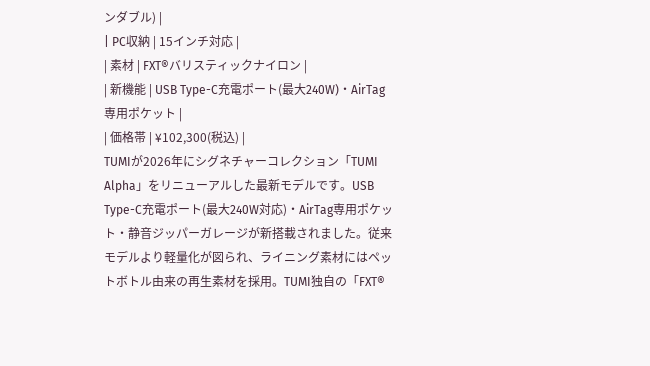ンダブル) |
| PC収納 | 15インチ対応 |
| 素材 | FXT®バリスティックナイロン |
| 新機能 | USB Type-C充電ポート(最大240W)・AirTag専用ポケット |
| 価格帯 | ¥102,300(税込) |
TUMIが2026年にシグネチャーコレクション「TUMI Alpha」をリニューアルした最新モデルです。USB Type-C充電ポート(最大240W対応)・AirTag専用ポケット・静音ジッパーガレージが新搭載されました。従来モデルより軽量化が図られ、ライニング素材にはペットボトル由来の再生素材を採用。TUMI独自の「FXT®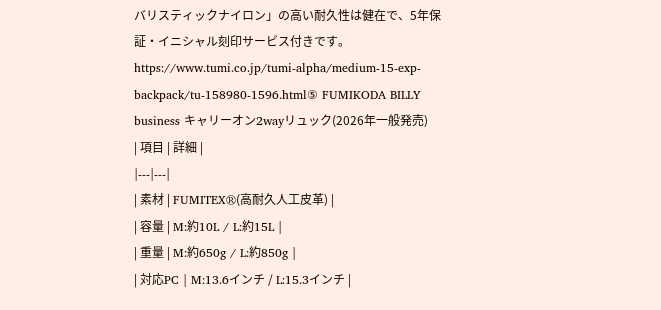バリスティックナイロン」の高い耐久性は健在で、5年保証・イニシャル刻印サービス付きです。
https://www.tumi.co.jp/tumi-alpha/medium-15-exp-backpack/tu-158980-1596.html⑤ FUMIKODA BILLY business キャリーオン2wayリュック(2026年一般発売)
| 項目 | 詳細 |
|---|---|
| 素材 | FUMITEX®(高耐久人工皮革) |
| 容量 | M:約10L / L:約15L |
| 重量 | M:約650g / L:約850g |
| 対応PC | M:13.6インチ / L:15.3インチ |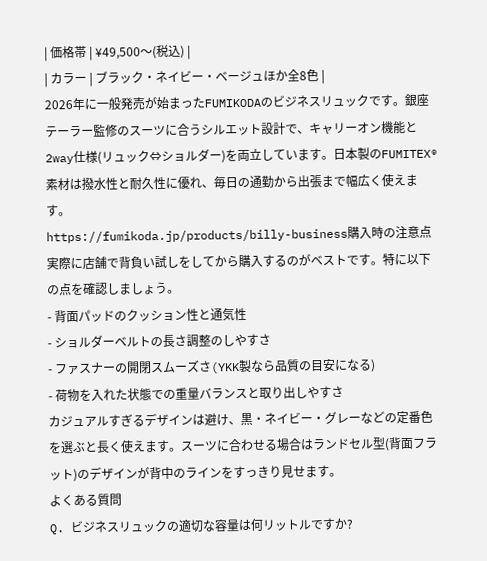| 価格帯 | ¥49,500〜(税込) |
| カラー | ブラック・ネイビー・ベージュほか全8色 |
2026年に一般発売が始まったFUMIKODAのビジネスリュックです。銀座テーラー監修のスーツに合うシルエット設計で、キャリーオン機能と2way仕様(リュック⇔ショルダー)を両立しています。日本製のFUMITEX®素材は撥水性と耐久性に優れ、毎日の通勤から出張まで幅広く使えます。
https://fumikoda.jp/products/billy-business購入時の注意点
実際に店舗で背負い試しをしてから購入するのがベストです。特に以下の点を確認しましょう。
- 背面パッドのクッション性と通気性
- ショルダーベルトの長さ調整のしやすさ
- ファスナーの開閉スムーズさ(YKK製なら品質の目安になる)
- 荷物を入れた状態での重量バランスと取り出しやすさ
カジュアルすぎるデザインは避け、黒・ネイビー・グレーなどの定番色を選ぶと長く使えます。スーツに合わせる場合はランドセル型(背面フラット)のデザインが背中のラインをすっきり見せます。
よくある質問
Q. ビジネスリュックの適切な容量は何リットルですか?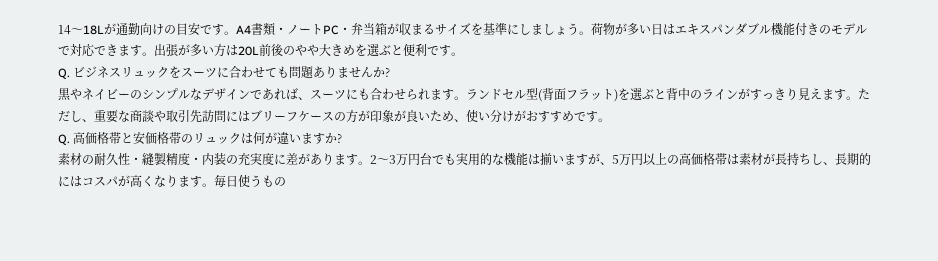14〜18Lが通勤向けの目安です。A4書類・ノートPC・弁当箱が収まるサイズを基準にしましょう。荷物が多い日はエキスパンダブル機能付きのモデルで対応できます。出張が多い方は20L前後のやや大きめを選ぶと便利です。
Q. ビジネスリュックをスーツに合わせても問題ありませんか?
黒やネイビーのシンプルなデザインであれば、スーツにも合わせられます。ランドセル型(背面フラット)を選ぶと背中のラインがすっきり見えます。ただし、重要な商談や取引先訪問にはブリーフケースの方が印象が良いため、使い分けがおすすめです。
Q. 高価格帯と安価格帯のリュックは何が違いますか?
素材の耐久性・縫製精度・内装の充実度に差があります。2〜3万円台でも実用的な機能は揃いますが、5万円以上の高価格帯は素材が長持ちし、長期的にはコスパが高くなります。毎日使うもの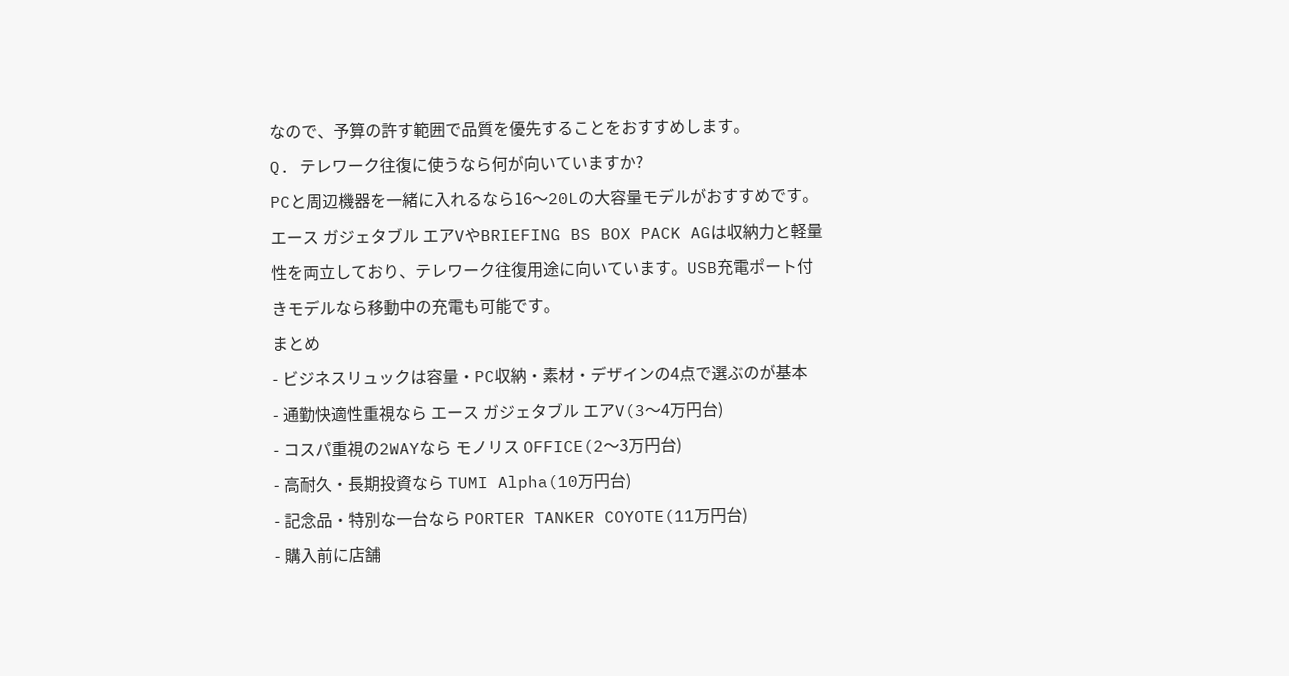なので、予算の許す範囲で品質を優先することをおすすめします。
Q. テレワーク往復に使うなら何が向いていますか?
PCと周辺機器を一緒に入れるなら16〜20Lの大容量モデルがおすすめです。エース ガジェタブル エアVやBRIEFING BS BOX PACK AGは収納力と軽量性を両立しており、テレワーク往復用途に向いています。USB充電ポート付きモデルなら移動中の充電も可能です。
まとめ
- ビジネスリュックは容量・PC収納・素材・デザインの4点で選ぶのが基本
- 通勤快適性重視なら エース ガジェタブル エアV(3〜4万円台)
- コスパ重視の2WAYなら モノリス OFFICE(2〜3万円台)
- 高耐久・長期投資なら TUMI Alpha(10万円台)
- 記念品・特別な一台なら PORTER TANKER COYOTE(11万円台)
- 購入前に店舗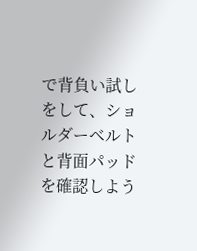で背負い試しをして、ショルダーベルトと背面パッドを確認しよう